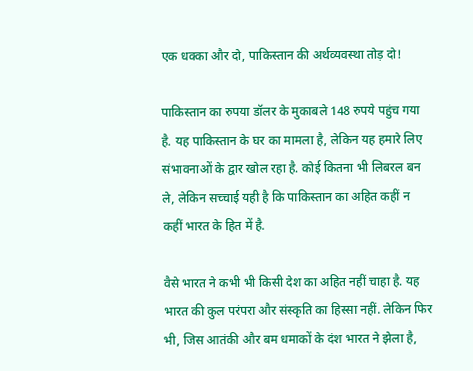एक धक्का और दो, पाकिस्तान की अर्थव्यवस्था तोड़ दो!

पाकिस्तान का रुपया डॉलर के मुकाबले 148 रुपये पहुंच गया है. यह पाकिस्तान के घर का मामला है, लेकिन यह हमारे लिए संभावनाओं के द्वार खोल रहा है. कोई कितना भी लिबरल बन ले, लेकिन सच्चाई यही है कि पाकिस्तान का अहित कहीं न कहीं भारत के हित में है.

वैसे भारत ने कभी भी किसी देश का अहित नहीं चाहा है. यह भारत की कुल परंपरा और संस्कृति का हिस्सा नहीं. लेकिन फिर भी, जिस आतंकी और बम धमाकों के दंश भारत ने झेला है,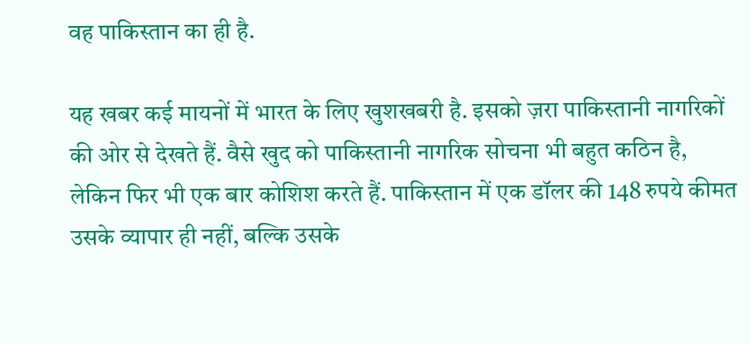वह पाकिस्तान का ही है.

यह खबर कई मायनों में भारत के लिए खुशखबरी है. इसको ज़रा पाकिस्तानी नागरिकों की ओर से देखते हैं. वैसे खुद को पाकिस्तानी नागरिक सोचना भी बहुत कठिन है, लेकिन फिर भी एक बार कोशिश करते हैं. पाकिस्तान में एक डॉलर की 148 रुपये कीमत उसके व्यापार ही नहीं, बल्कि उसके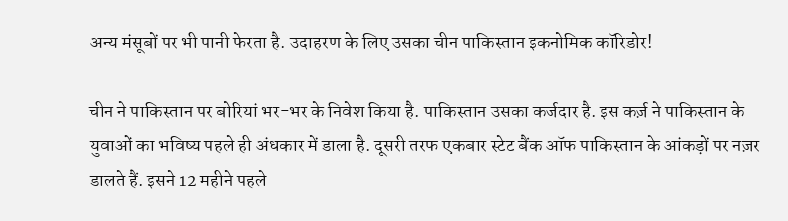अन्य मंसूबों पर भी पानी फेरता है. उदाहरण के लिए उसका चीन पाकिस्तान इकनोमिक कॉरिडोर!

चीन ने पाकिस्तान पर बोरियां भर-भर के निवेश किया है. पाकिस्तान उसका कर्जदार है. इस कर्ज़ ने पाकिस्तान के युवाओं का भविष्य पहले ही अंधकार में डाला है. दूसरी तरफ एकबार स्टेट बैंक ऑफ पाकिस्तान के आंकड़ों पर नज़र डालते हैं. इसने 12 महीने पहले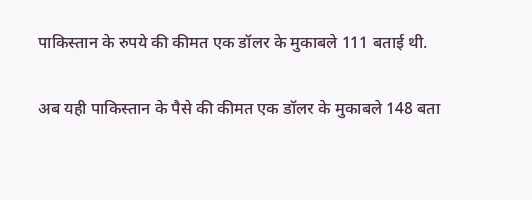पाकिस्तान के रुपये की कीमत एक डॉलर के मुकाबले 111 बताई थी.

अब यही पाकिस्तान के पैसे की कीमत एक डॉलर के मुकाबले 148 बता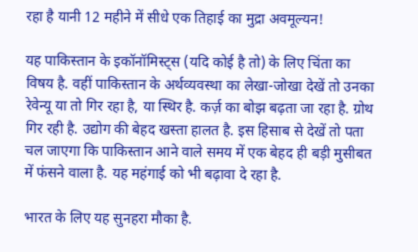रहा है यानी 12 महीने में सीधे एक तिहाई का मुद्रा अवमूल्यन!

यह पाकिस्तान के इकॉनॉमिस्ट्स (यदि कोई है तो) के लिए चिंता का विषय है. वहीं पाकिस्तान के अर्थव्यवस्था का लेखा-जोखा देखें तो उनका रेवेन्यू या तो गिर रहा है, या स्थिर है. कर्ज़ का बोझ बढ़ता जा रहा है. ग्रोथ गिर रही है. उद्योग की बेहद खस्ता हालत है. इस हिसाब से देखें तो पता चल जाएगा कि पाकिस्तान आने वाले समय में एक बेहद ही बड़ी मुसीबत में फंसने वाला है. यह महंगाई को भी बढ़ावा दे रहा है.

भारत के लिए यह सुनहरा मौका है.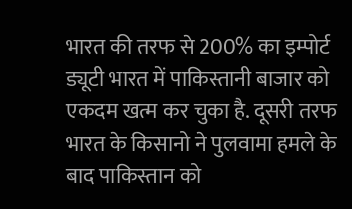भारत की तरफ से 200% का इम्पोर्ट ड्यूटी भारत में पाकिस्तानी बाजार को एकदम खत्म कर चुका है. दूसरी तरफ भारत के किसानो ने पुलवामा हमले के बाद पाकिस्तान को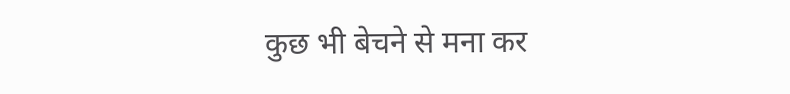कुछ भी बेचने से मना कर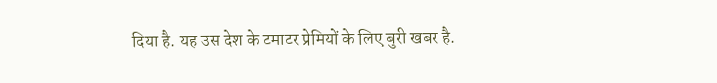दिया है. यह उस देश के टमाटर प्रेमियों के लिए बुरी खबर है.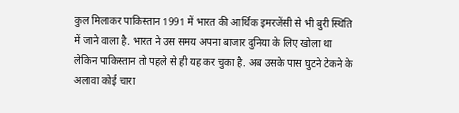कुल मिलाकर पाकिस्तान 1991 में भारत की आर्थिक इमरजेंसी से भी बुरी स्थिति में जाने वाला है. भारत ने उस समय अपना बाजार दुनिया के लिए खोला था लेकिन पाकिस्तान तो पहले से ही यह कर चुका है. अब उसके पास घुटने टेकने के अलावा कोई चारा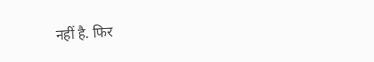नहीं है. फिर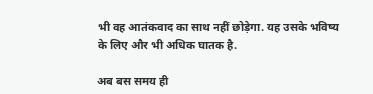भी वह आतंकवाद का साथ नहीं छोड़ेगा. यह उसके भविष्य के लिए और भी अधिक घातक है.

अब बस समय ही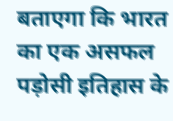बताएगा कि भारत का एक असफल पड़ोसी इतिहास के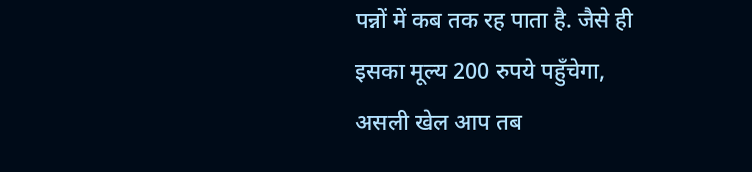पन्नों में कब तक रह पाता है. जैसे ही इसका मूल्य 200 रुपये पहुँचेगा, असली खेल आप तब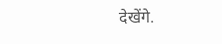देखेंगे.